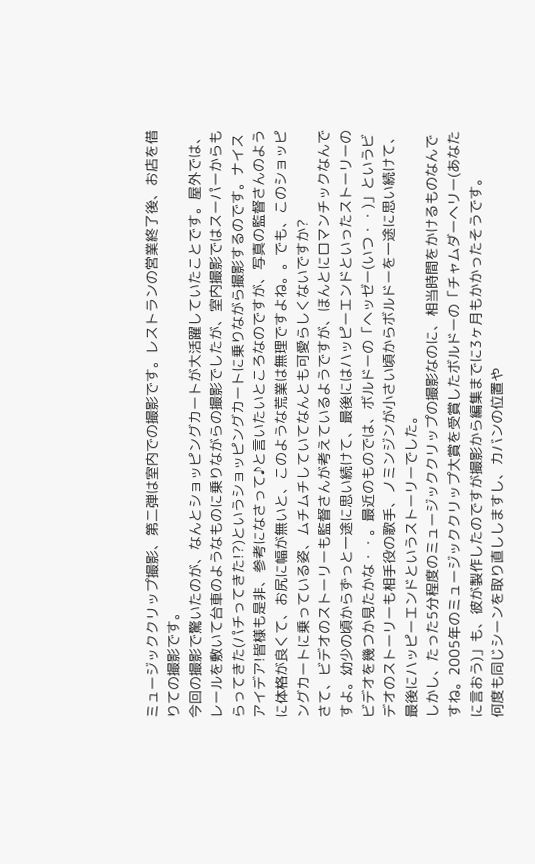ミュージッククリップ撮影、第二弾は室内での撮影です。レストランの営業終了後、お店を借りての撮影です。
今回の撮影で驚いたのが、なんとショッピングカートが大活躍していたことです。屋外では、レールを敷いて台車のようなものに乗りながらの撮影でしたが、室内撮影ではスーパーからもらってきた(パチってきた!?)というショッピングカートに乗りながら撮影するのです。ナイスアイデア!皆様も是非、参考になさって♪と言いたいところなのですが、写真の監督さんのように体格が良くて、お尻に幅が無いと、このような荒業は無理ですよね。。でも、このショッピングカートに乗っている姿、ムチムチしていてなんとも可愛らしくないですか?
さて、ビデオのストーリーも監督さんが考えているようですが、ほんとにロマンチックなんですよ。幼少の頃からずっと一途に思い続けて、最後にはハッピーエンドといったストーリーのビデオを幾つか見たかな・・。最近のものでは、ボルドーの「ヘッゼー(いつ・・)」というビデオのストーリーも相手役の歌手、ノミンジンが小さい頃からボルドーを一途に思い続けて、最後にハッピーエンドというストーリーでした。
しかし、たった5分程度のミュージッククリップの撮影なのに、相当時間をかけるものなんですね。2005年のミュージッククリップ大賞を受賞したボルドーの「チャムダーヘリー(あなたに言おう)」も、彼が製作したのですが撮影から編集までに3ヶ月もかかったそうです。
何度も同じシーンを取り直ししますし、カバンの位置や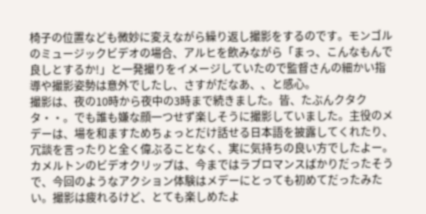椅子の位置なども微妙に変えながら繰り返し撮影をするのです。モンゴルのミュージックビデオの場合、アルヒを飲みながら「まっ、こんなもんで良しとするか!」と一発撮りをイメージしていたので監督さんの細かい指導や撮影姿勢は意外でしたし、さすがだなあ、、と感心。
撮影は、夜の10時から夜中の3時まで続きました。皆、たぶんクタクタ・・。でも誰も嫌な顔一つせず楽しそうに撮影していました。主役のメデーは、場を和ますためちょっとだけ話せる日本語を披露してくれたり、冗談を言ったりと全く偉ぶることなく、実に気持ちの良い方でしたよー。
カメルトンのビデオクリップは、今まではラブロマンスばかりだったそうで、今回のようなアクション体験はメデーにとっても初めてだったみたい。撮影は疲れるけど、とても楽しめたよ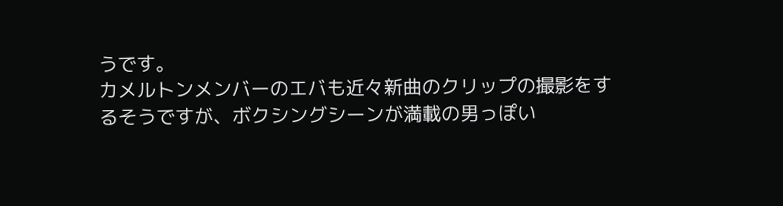うです。
カメルトンメンバーのエバも近々新曲のクリップの撮影をするそうですが、ボクシングシーンが満載の男っぽい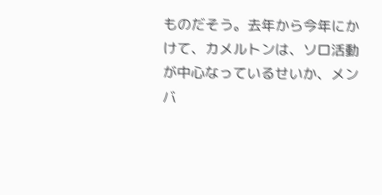ものだそう。去年から今年にかけて、カメルトンは、ソロ活動が中心なっているせいか、メンバ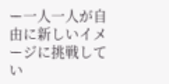ー一人一人が自由に新しいイメージに挑戦してい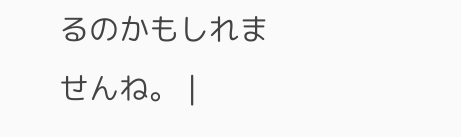るのかもしれませんね。 |